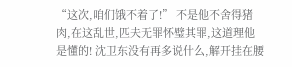“这次,咱们饿不着了!” 不是他不舍得猪肉,在这乱世,匹夫无罪怀璧其罪,这道理他是懂的! 沈卫东没有再多说什么,解开挂在腰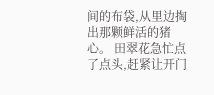间的布袋,从里边掏出那颗鲜活的猪心。 田翠花急忙点了点头,赶紧让开门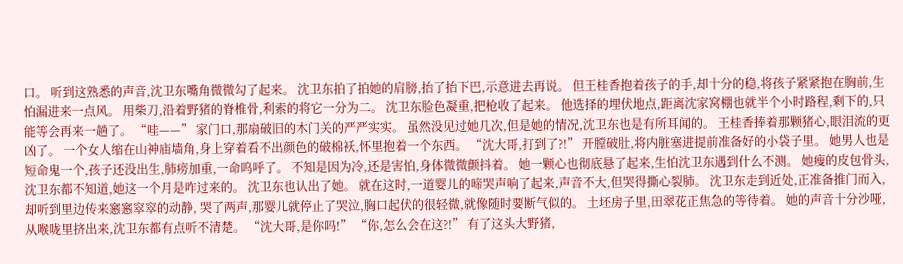口。 听到这熟悉的声音,沈卫东嘴角微微勾了起来。 沈卫东拍了拍她的肩膀,抬了抬下巴,示意进去再说。 但王桂香抱着孩子的手,却十分的稳,将孩子紧紧抱在胸前,生怕漏进来一点风。 用柴刀,沿着野猪的脊椎骨,利索的将它一分为二。 沈卫东脸色凝重,把枪收了起来。 他选择的埋伏地点,距离沈家窝棚也就半个小时路程,剩下的,只能等会再来一趟了。 “哇——” 家门口,那扇破旧的木门关的严严实实。 虽然没见过她几次,但是她的情况,沈卫东也是有所耳闻的。 王桂香捧着那颗猪心,眼泪流的更凶了。 一个女人缩在山神庙墙角,身上穿着看不出颜色的破棉袄,怀里抱着一个东西。 “沈大哥,打到了?!” 开膛破肚,将内脏塞进提前准备好的小袋子里。 她男人也是短命鬼一个,孩子还没出生,肺痨加重,一命呜呼了。 不知是因为冷,还是害怕,身体微微颤抖着。 她一颗心也彻底悬了起来,生怕沈卫东遇到什么不测。 她瘦的皮包骨头,沈卫东都不知道,她这一个月是咋过来的。 沈卫东也认出了她。 就在这时,一道婴儿的啼哭声响了起来,声音不大,但哭得撕心裂肺。 沈卫东走到近处,正准备推门而入,却听到里边传来窸窸窣窣的动静, 哭了两声,那婴儿就停止了哭泣,胸口起伏的很轻微,就像随时要断气似的。 土坯房子里,田翠花正焦急的等待着。 她的声音十分沙哑,从喉咙里挤出来,沈卫东都有点听不清楚。 “沈大哥,是你吗!” “你,怎么会在这?!” 有了这头大野猪,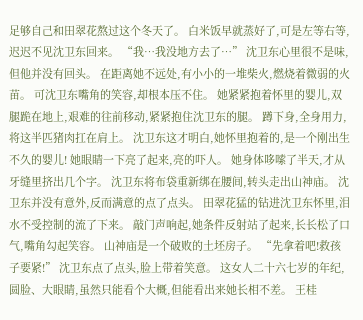足够自己和田翠花熬过这个冬天了。 白米饭早就蒸好了,可是左等右等,迟迟不见沈卫东回来。 “我…我没地方去了…” 沈卫东心里很不是味,但他并没有回头。 在距离她不远处,有小小的一堆柴火,燃烧着微弱的火苗。 可沈卫东嘴角的笑容,却根本压不住。 她紧紧抱着怀里的婴儿,双腿跪在地上,艰难的往前移动,紧紧抱住沈卫东的腿。 蹲下身,全身用力,将这半匹猪肉扛在肩上。 沈卫东这才明白,她怀里抱着的,是一个刚出生不久的婴儿! 她眼睛一下亮了起来,亮的吓人。 她身体哆嗦了半天,才从牙缝里挤出几个字。 沈卫东将布袋重新绑在腰间,转头走出山神庙。 沈卫东并没有意外,反而满意的点了点头。 田翠花猛的钻进沈卫东怀里,泪水不受控制的流了下来。 敲门声响起,她条件反射站了起来,长长松了口气,嘴角勾起笑容。 山神庙是一个破败的土坯房子。 “先拿着吧!救孩子要紧!” 沈卫东点了点头,脸上带着笑意。 这女人二十六七岁的年纪,圆脸、大眼睛,虽然只能看个大概,但能看出来她长相不差。 王桂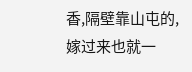香,隔壁靠山屯的,嫁过来也就一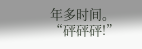年多时间。 “砰砰砰!”